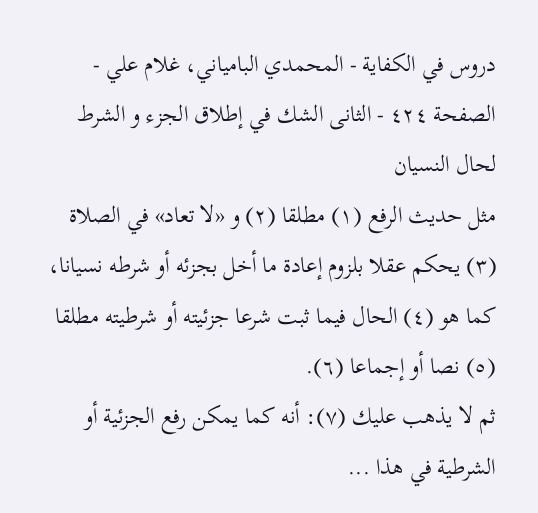دروس في الكفاية - المحمدي البامياني، غلام علي - الصفحة ٤٢٤ - الثانى الشك في إطلاق الجزء و الشرط لحال النسيان
مثل حديث الرفع (١) مطلقا (٢) و «لا تعاد» في الصلاة (٣) يحكم عقلا بلزوم إعادة ما أخل بجزئه أو شرطه نسيانا، كما هو (٤) الحال فيما ثبت شرعا جزئيته أو شرطيته مطلقا (٥) نصا أو إجماعا (٦).
ثم لا يذهب عليك (٧): أنه كما يمكن رفع الجزئية أو الشرطية في هذا ...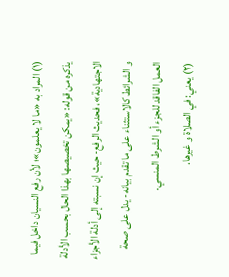(١) المراد به «ما لا يعلمون»؛ لأن رفع النسيان داخل فيما يذكره من قوله: «يمكن تخصيصها بهذا الحال بحسب الأدلة الاجتهادية»، فحديث الرفع- حيث إن نسبته إلى أدلة الأجزاء و الشرائط كالاستثناء على ما تقدم بيانه- يدل على صحة العمل الفاقد للجزء أو الشرط المنسي.
(٢) يعني: في الصلاة و غيرها.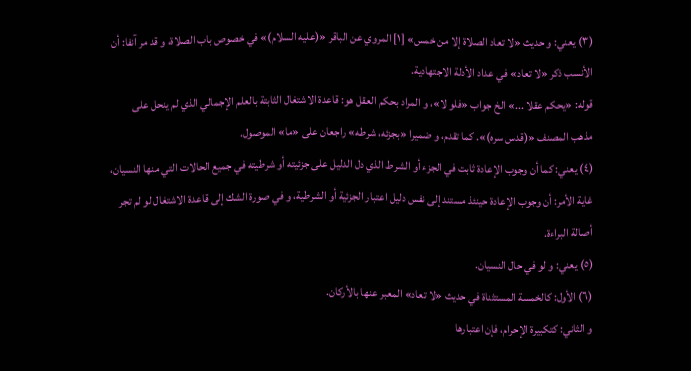(٣) يعني: و حديث «لا تعاد الصلاة إلا من خمس» [١] المروي عن الباقر «(عليه السلام)» في خصوص باب الصلاة، و قد مر آنفا: أن الأنسب ذكر «لا تعاد» في عداد الأدلة الاجتهادية.
قوله: «يحكم عقلا ...» الخ جواب «فلو لا»، و المراد بحكم العقل هو: قاعدة الاشتغال الثابتة بالعلم الإجمالي الذي لم ينحل على مذهب المصنف «(قدس سره)». كما تقدم، و ضميرا «بجزئه، شرطه» راجعان على «ما» الموصول.
(٤) يعني: كما أن وجوب الإعادة ثابت في الجزء أو الشرط الذي دل الدليل على جزئيته أو شرطيته في جميع الحالات التي منها النسيان، غاية الأمر: أن وجوب الإعادة حينئذ مستند إلى نفس دليل اعتبار الجزئية أو الشرطية، و في صورة الشك إلى قاعدة الاشتغال لو لم تجر أصالة البراءة.
(٥) يعني: و لو في حال النسيان.
(٦) الأول: كالخمسة المستثناة في حديث «لا تعاد» المعبر عنها بالأركان.
و الثاني: كتكبيرة الإحرام، فإن اعتبارها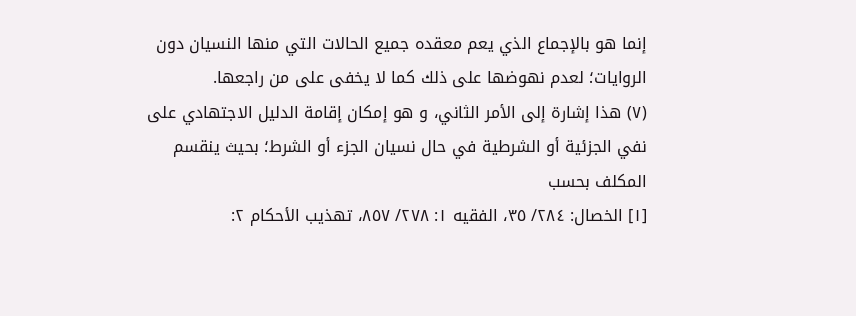إنما هو بالإجماع الذي يعم معقده جميع الحالات التي منها النسيان دون الروايات؛ لعدم نهوضها على ذلك كما لا يخفى على من راجعها.
(٧) هذا إشارة إلى الأمر الثاني، و هو إمكان إقامة الدليل الاجتهادي على نفي الجزئية أو الشرطية في حال نسيان الجزء أو الشرط؛ بحيث ينقسم المكلف بحسب
[١] الخصال: ٢٨٤/ ٣٥، الفقيه ١: ٢٧٨/ ٨٥٧، تهذيب الأحكام ٢: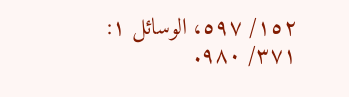١٥٢/ ٥٩٧، الوسائل ١: ٣٧١/ ٩٨٠.